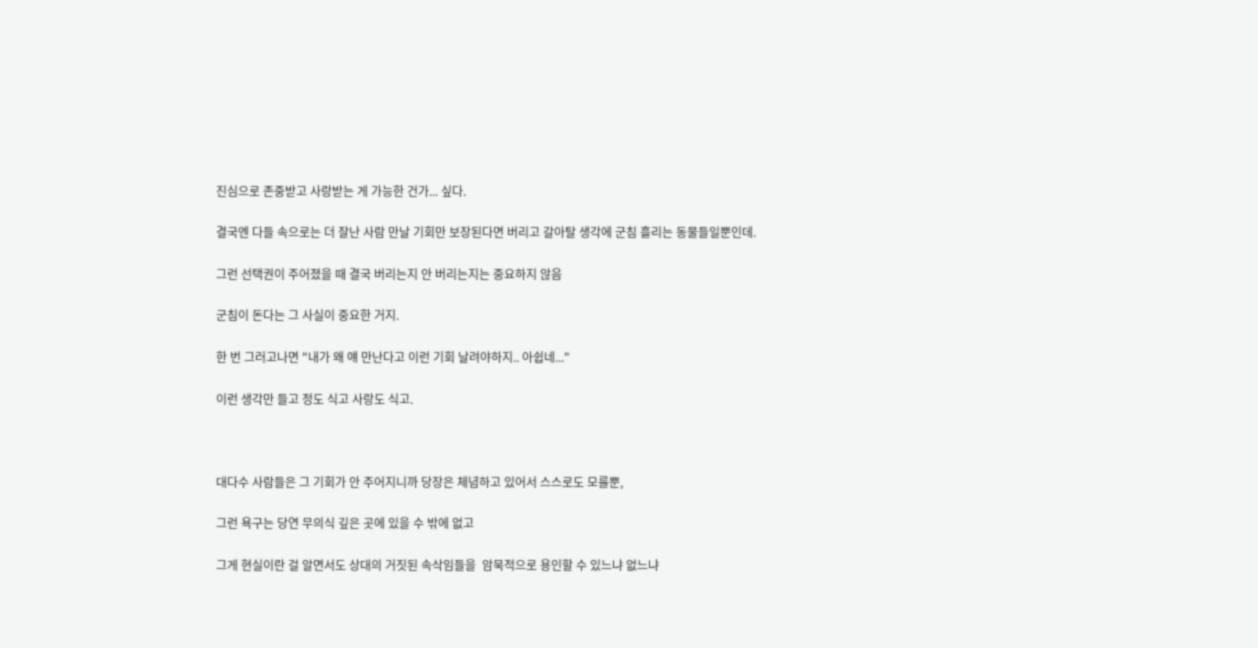진심으로 존중받고 사랑받는 게 가능한 건가... 싶다.

결국엔 다들 속으로는 더 잘난 사람 만날 기회만 보장된다면 버리고 갈아탈 생각에 군침 흘리는 동물들일뿐인데.

그런 선택권이 주어졌을 때 결국 버리는지 안 버리는지는 중요하지 않음

군침이 돈다는 그 사실이 중요한 거지.

한 번 그러고나면 "내가 왜 얘 만난다고 이런 기회 날려야하지.. 아쉽네..."

이런 생각만 들고 정도 식고 사랑도 식고.



대다수 사람들은 그 기회가 안 주어지니까 당장은 체념하고 있어서 스스로도 모를뿐,

그런 욕구는 당연 무의식 깊은 곳에 있을 수 밖에 없고

그게 현실이란 걸 알면서도 상대의 거짓된 속삭임들을  암묵적으로 용인할 수 있느냐 없느냐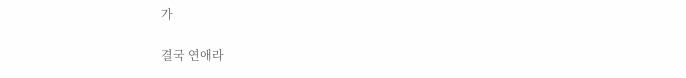가

결국 연애라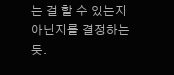는 걸 할 수 있는지 아닌지를 결정하는듯.